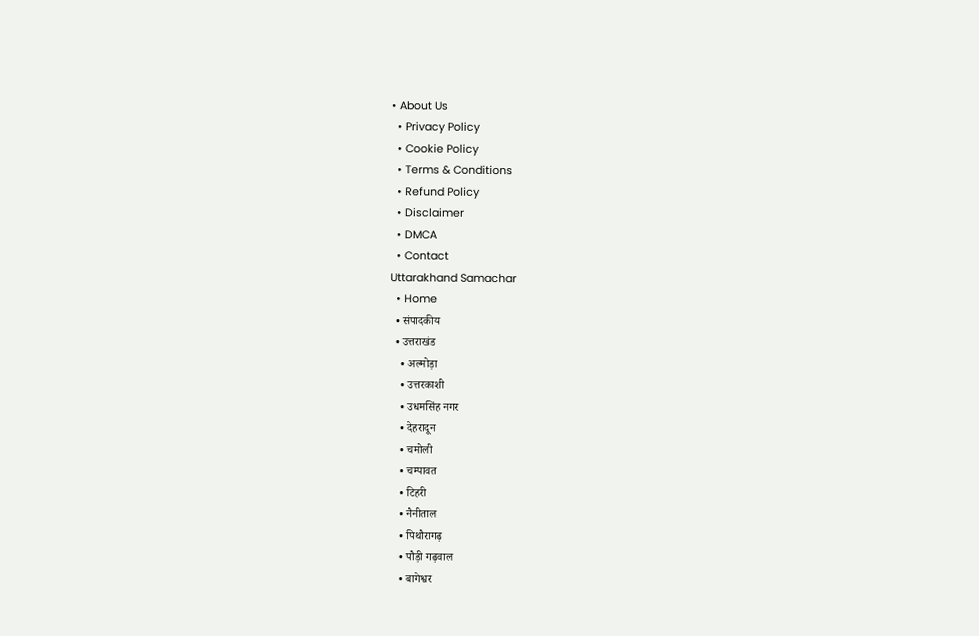• About Us
  • Privacy Policy
  • Cookie Policy
  • Terms & Conditions
  • Refund Policy
  • Disclaimer
  • DMCA
  • Contact
Uttarakhand Samachar
  • Home
  • संपादकीय
  • उत्तराखंड
    • अल्मोड़ा
    • उत्तरकाशी
    • उधमसिंह नगर
    • देहरादून
    • चमोली
    • चम्पावत
    • टिहरी
    • नैनीताल
    • पिथौरागढ़
    • पौड़ी गढ़वाल
    • बागेश्वर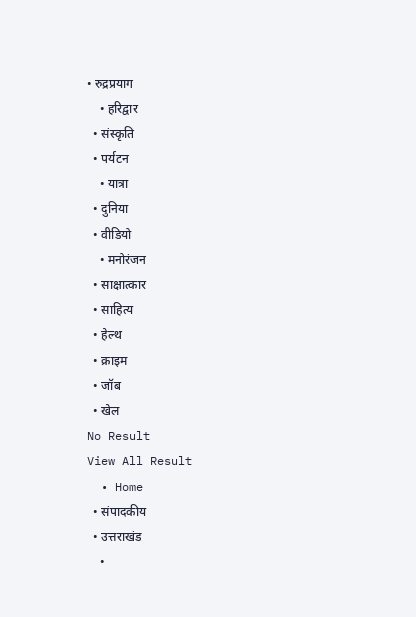• रुद्रप्रयाग
    • हरिद्वार
  • संस्कृति
  • पर्यटन
    • यात्रा
  • दुनिया
  • वीडियो
    • मनोरंजन
  • साक्षात्कार
  • साहित्य
  • हेल्थ
  • क्राइम
  • जॉब
  • खेल
No Result
View All Result
  • Home
  • संपादकीय
  • उत्तराखंड
    •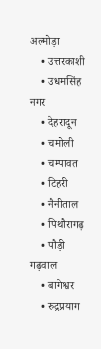अल्मोड़ा
    • उत्तरकाशी
    • उधमसिंह नगर
    • देहरादून
    • चमोली
    • चम्पावत
    • टिहरी
    • नैनीताल
    • पिथौरागढ़
    • पौड़ी गढ़वाल
    • बागेश्वर
    • रुद्रप्रयाग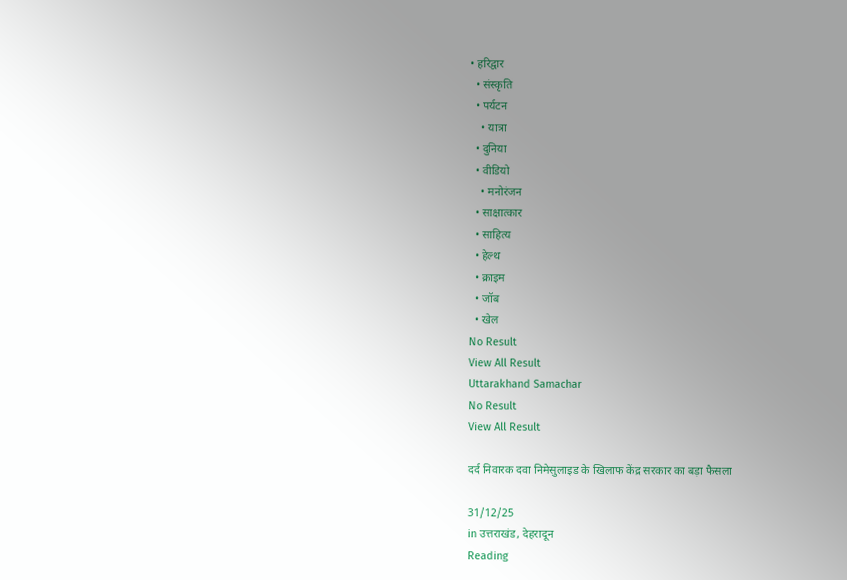• हरिद्वार
  • संस्कृति
  • पर्यटन
    • यात्रा
  • दुनिया
  • वीडियो
    • मनोरंजन
  • साक्षात्कार
  • साहित्य
  • हेल्थ
  • क्राइम
  • जॉब
  • खेल
No Result
View All Result
Uttarakhand Samachar
No Result
View All Result

दर्द निवारक दवा निमेसुलाइड के खिलाफ केंद्र सरकार का बड़ा फैसला

31/12/25
in उत्तराखंड, देहरादून
Reading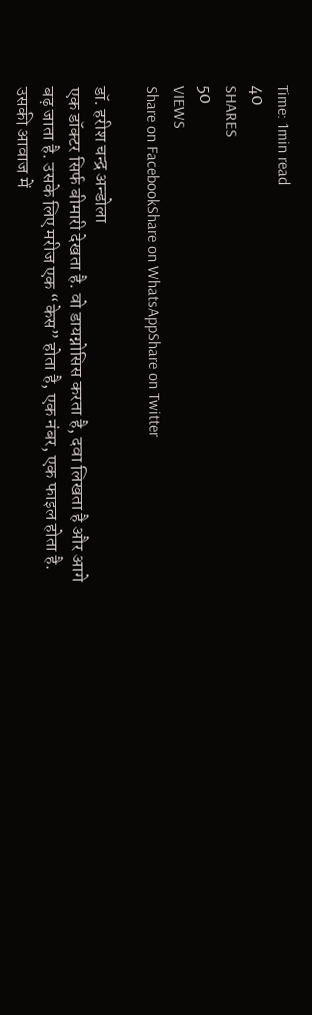Time: 1min read
40
SHARES
50
VIEWS
Share on FacebookShare on WhatsAppShare on Twitter

डॉ. हरीश चन्द्र अन्डोला
एक डॉक्टर सिर्फ बीमारी देखता है. वो डायग्नोसिस करता है, दवा लिखता है और आगे बढ़ जाता है. उसके लिए मरीज एक “केस” होता है, एक नंबर, एक फाइल होता है. उसकी आवाज में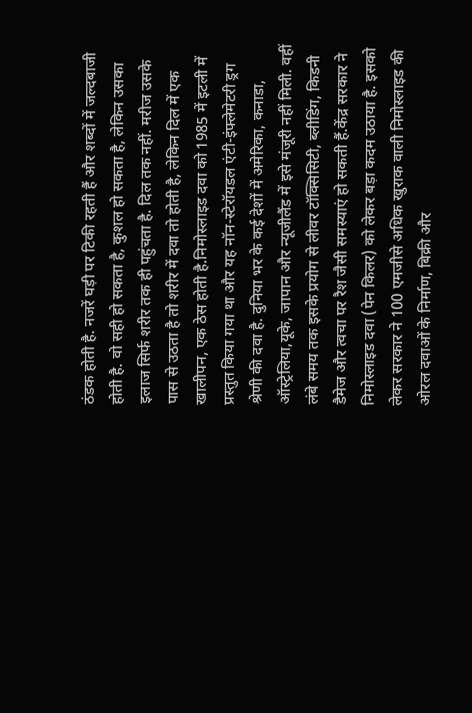ठंडक होती है. नजरें घड़ी पर टिकी रहती हैं और शब्दों में जल्दबाजी होती है. वो सही हो सकता है, कुशल हो सकता है, लेकिन उसका इलाज सिर्फ शरीर तक ही पहुंचता है. दिल तक नहीं. मरीज उसके पास से उठता है तो शरीर में दवा तो होती है, लेकिन दिल में एक खालीपन, एक ठेस होती है.निमोस्लाइड दवा को 1985 में इटली में प्रस्तुत किया गया था और यह नॉन-स्टेरॉयडल एंटी-इंफ्लेमेटरी ड्रग श्रेणी की दवा है. दुनिया भर के कई देशों में अमेरिका, कनाडा, ऑस्ट्रेलिया,यूके, जापान और न्यूजीलैंड में इसे मंजूरी नहीं मिली. वहीं लंबे समय तक इसके प्रयोग से लीवर टॉक्सिसिटी, ब्लीडिंग, किडनी डैमेज और त्वचा पर रैश जैसी समस्याएं हो सकती हैं.केंद्र सरकार ने निमोस्लाइड दवा (पेन किलर) को लेकर बड़ा कदम उठाया है. इसको लेकर सरकार ने 100 एमजीसे अधिक खुराक वाली निमोस्लाइड की ओरल दवाओं के निर्माण, बिक्री और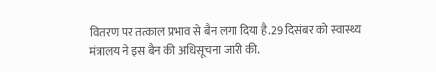वितरण पर तत्काल प्रभाव से बैन लगा दिया है.29 दिसंबर को स्वास्थ्य मंत्रालय ने इस बैन की अधिसूचना जारी की.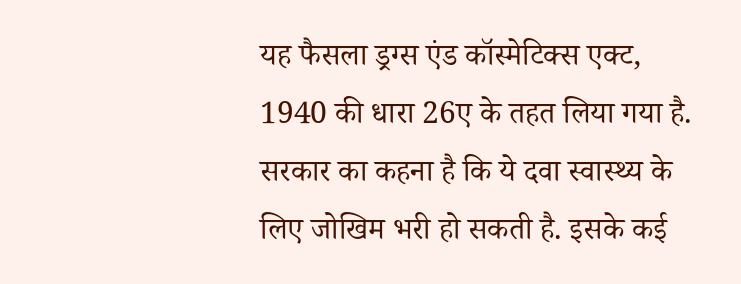यह फैसला ड्रग्स एंड कॉस्मेटिक्स एक्ट, 1940 की धारा 26ए के तहत लिया गया है. सरकार का कहना है कि ये दवा स्वास्थ्य के लिए जोखिम भरी हो सकती है. इसके कई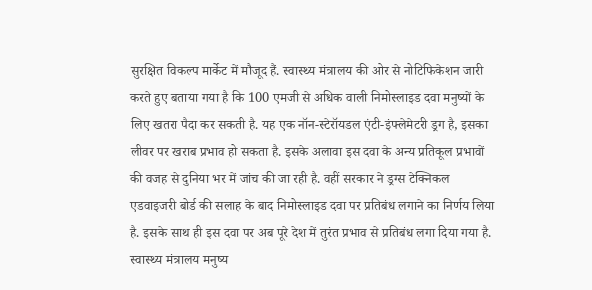सुरक्षित विकल्प मार्केट में मौजूद हैं. स्वास्थ्य मंत्रालय की ओर से नोटिफिकेशन जारी करते हुए बताया गया है कि 100 एमजी से अधिक वाली निमोस्लाइड दवा मनुष्यों के लिए खतरा पैदा कर सकती है. यह एक नॉन-स्टेरॉयडल एंटी-इंफ्लेमेटरी ड्रग है, इसका लीवर पर खराब प्रभाव हो सकता है. इसके अलावा इस दवा के अन्य प्रतिकूल प्रभावों की वजह से दुनिया भर में जांच की जा रही है. वहीं सरकार ने ड्रग्स टेक्निकल एडवाइजरी बोर्ड की सलाह के बाद निमोस्लाइड दवा पर प्रतिबंध लगाने का निर्णय लिया है. इसके साथ ही इस दवा पर अब पूरे देश में तुरंत प्रभाव से प्रतिबंध लगा दिया गया है. स्वास्थ्य मंत्रालय मनुष्य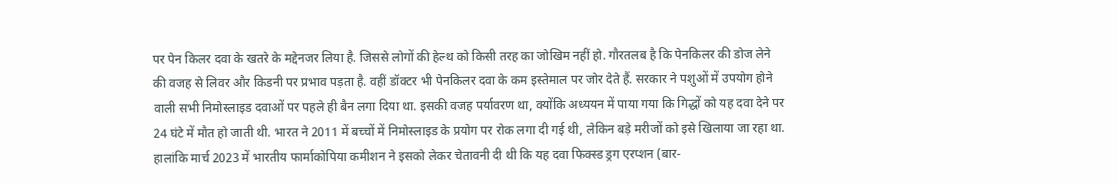पर पेन किलर दवा के खतरे के मद्देनजर लिया है. जिससे लोगों की हेल्थ को किसी तरह का जोखिम नहीं हो. गौरतलब है कि पेनकिलर की डोज लेने की वजह से लिवर और किडनी पर प्रभाव पड़ता है. वहीं डॉक्टर भी पेनकिलर दवा के कम इस्तेमाल पर जोर देते हैं. सरकार ने पशुओं में उपयोग होने वाली सभी निमोस्लाइड दवाओं पर पहले ही बैन लगा दिया था. इसकी वजह पर्यावरण था, क्योंकि अध्ययन में पाया गया कि गिद्धों को यह दवा देने पर 24 घंटे में मौत हो जाती थी. भारत ने 2011 में बच्चों में निमोस्लाइड के प्रयोग पर रोक लगा दी गई थी, लेकिन बड़े मरीजों को इसे खिलाया जा रहा था. हालांकि मार्च 2023 में भारतीय फार्माकोपिया कमीशन ने इसको लेकर चेतावनी दी थी कि यह दवा फिक्स्ड ड्रग एरप्शन (बार-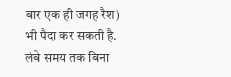बार एक ही जगह रैश) भी पैदा कर सकती है. लंबे समय तक बिना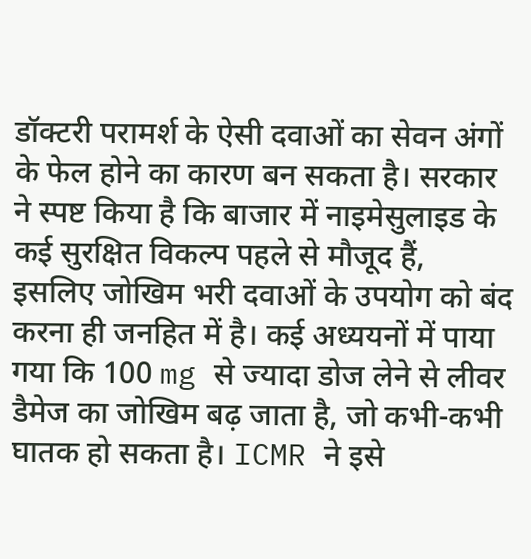डॉक्टरी परामर्श के ऐसी दवाओं का सेवन अंगों के फेल होने का कारण बन सकता है। सरकार ने स्पष्ट किया है कि बाजार में नाइमेसुलाइड के कई सुरक्षित विकल्प पहले से मौजूद हैं, इसलिए जोखिम भरी दवाओं के उपयोग को बंद करना ही जनहित में है। कई अध्ययनों में पाया गया कि 100 mg से ज्यादा डोज लेने से लीवर डैमेज का जोखिम बढ़ जाता है, जो कभी-कभी घातक हो सकता है। ICMR ने इसे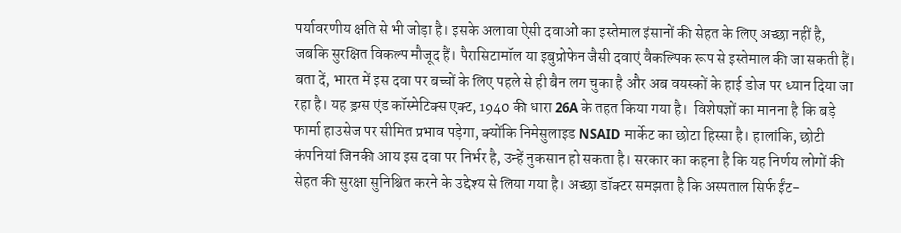पर्यावरणीय क्षति से भी जोड़ा है। इसके अलावा ऐसी दवाओं का इस्तेमाल इंसानों की सेहत के लिए अच्छा नहीं है, जबकि सुरक्षित विकल्प मौजूद हैं। पैरासिटामॉल या इबुप्रोफेन जैसी दवाएं वैकल्पिक रूप से इस्तेमाल की जा सकती हैं। बता दें, भारत में इस दवा पर बच्चों के लिए पहले से ही बैन लग चुका है और अब वयस्कों के हाई डोज पर ध्यान दिया जा रहा है। यह ड्रग्स एंड कॉस्मेटिक्स एक्ट, 1940 की धारा 26A के तहत किया गया है।  विशेषज्ञों का मानना है कि बड़े फार्मा हाउसेज पर सीमित प्रभाव पड़ेगा, क्योंकि निमेसुलाइड NSAID मार्केट का छोटा हिस्सा है। हालांकि, छोटी कंपनियां जिनकी आय इस दवा पर निर्भर है, उन्हें नुकसान हो सकता है। सरकार का कहना है कि यह निर्णय लोगों की सेहत की सुरक्षा सुनिश्चित करने के उद्देश्य से लिया गया है। अच्छा डॉक्टर समझता है कि अस्पताल सिर्फ ईंट-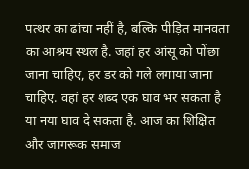पत्थर का ढांचा नहीं है, बल्कि पीड़ित मानवता का आश्रय स्थल है. जहां हर आंसू को पोंछा जाना चाहिए, हर डर को गले लगाया जाना चाहिए. वहां हर शब्द एक घाव भर सकता है या नया घाव दे सकता है. आज का शिक्षित और जागरूक समाज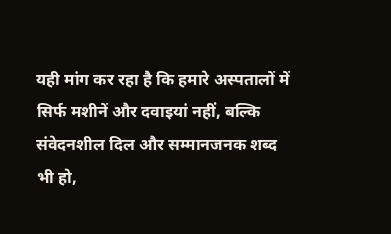यही मांग कर रहा है कि हमारे अस्पतालों में सिर्फ मशीनें और दवाइयां नहीं, बल्कि संवेदनशील दिल और सम्मानजनक शब्द भी हो,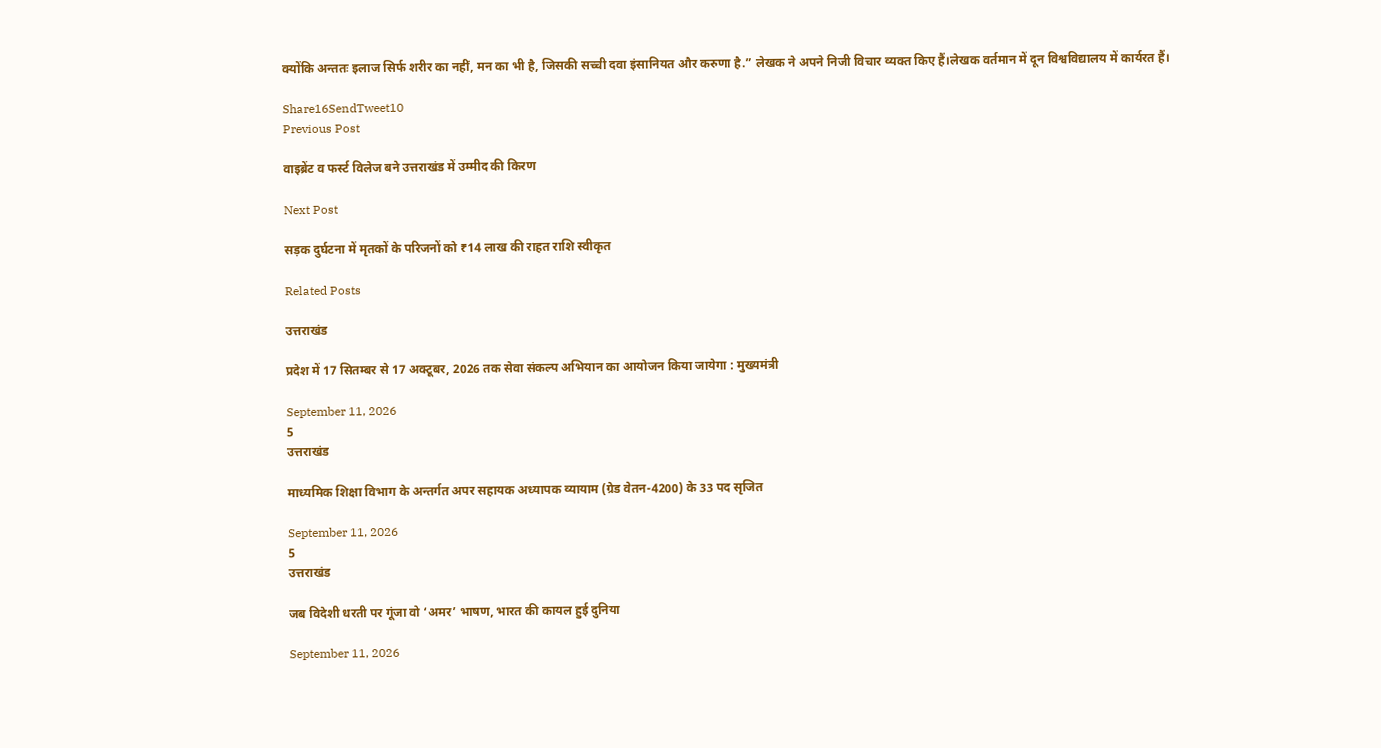क्योंकि अन्ततः इलाज सिर्फ शरीर का नहीं, मन का भी है, जिसकी सच्ची दवा इंसानियत और करुणा है.” लेखक ने अपने निजी विचार व्यक्त किए हैं।लेखक वर्तमान में दून विश्वविद्यालय में कार्यरत हैं।

Share16SendTweet10
Previous Post

वाइब्रेंट व फर्स्‍ट विलेज बने उत्तराखंड में उम्मीद की किरण

Next Post

सड़क दुर्घटना में मृतकों के परिजनों को ₹14 लाख की राहत राशि स्वीकृत

Related Posts

उत्तराखंड

प्रदेश में 17 सितम्बर से 17 अक्टूबर, 2026 तक सेवा संकल्प अभियान का आयोजन किया जायेगा : मुख्यमंत्री

September 11, 2026
5
उत्तराखंड

माध्यमिक शिक्षा विभाग के अन्तर्गत अपर सहायक अध्यापक व्यायाम (ग्रेड वेतन-4200) के 33 पद सृजित

September 11, 2026
5
उत्तराखंड

जब विदेशी धरती पर गूंजा वो ‘अमर’ भाषण, भारत की कायल हुई दुनिया

September 11, 2026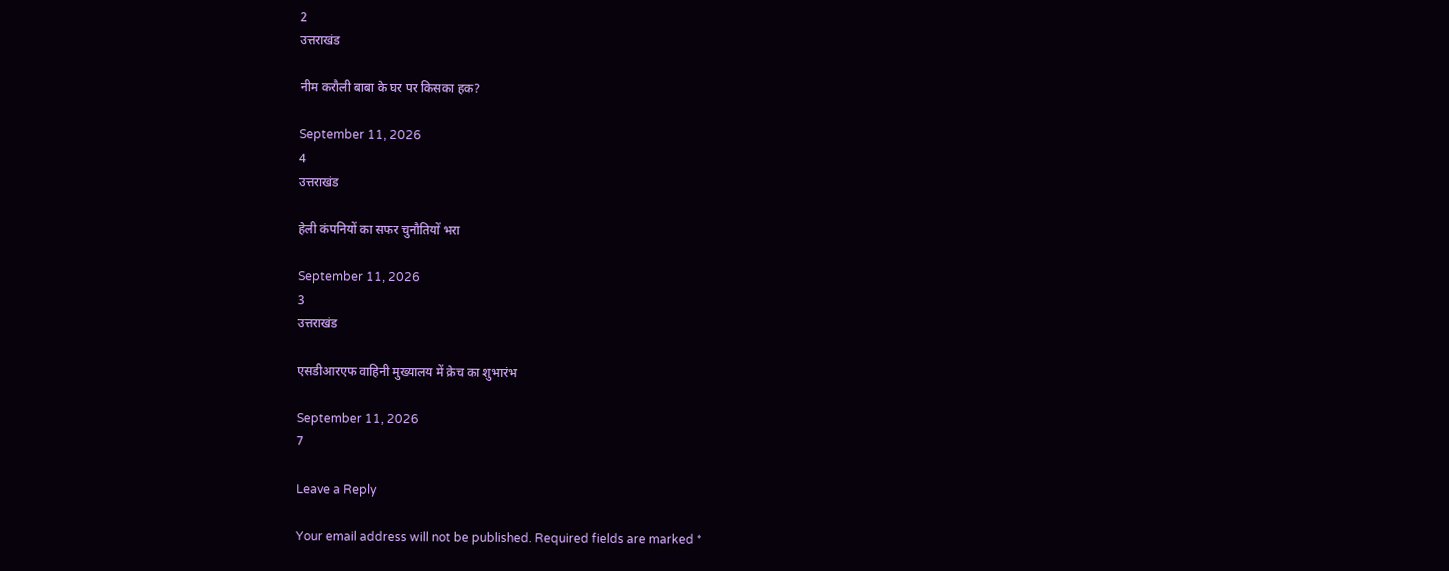2
उत्तराखंड

नीम करौली बाबा के घर पर किसका हक?

September 11, 2026
4
उत्तराखंड

हेली कंपनियों का सफर चुनौतियों भरा

September 11, 2026
3
उत्तराखंड

एसडीआरएफ वाहिनी मुख्यालय में क्रेच का शुभारंभ

September 11, 2026
7

Leave a Reply

Your email address will not be published. Required fields are marked *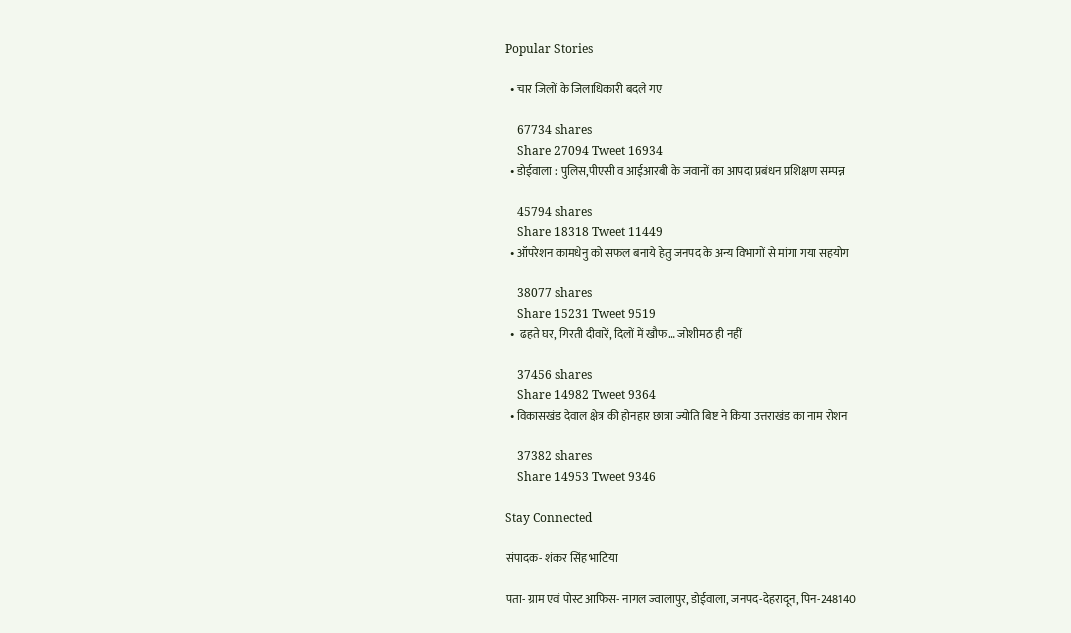Popular Stories

  • चार जिलों के जिलाधिकारी बदले गए

    67734 shares
    Share 27094 Tweet 16934
  • डोईवाला : पुलिस,पीएसी व आईआरबी के जवानों का आपदा प्रबंधन प्रशिक्षण सम्पन्न

    45794 shares
    Share 18318 Tweet 11449
  • ऑपरेशन कामधेनु को सफल बनाये हेतु जनपद के अन्य विभागों से मांगा गया सहयोग

    38077 shares
    Share 15231 Tweet 9519
  •  ढहते घर, गिरती दीवारें, दिलों में खौफ… जोशीमठ ही नहीं

    37456 shares
    Share 14982 Tweet 9364
  • विकासखंड देवाल क्षेत्र की होनहार छात्रा ज्योति बिष्ट ने किया उत्तराखंड का नाम रोशन

    37382 shares
    Share 14953 Tweet 9346

Stay Connected

संपादक- शंकर सिंह भाटिया

पता- ग्राम एवं पोस्ट आफिस- नागल ज्वालापुर, डोईवाला, जनपद-देहरादून, पिन-248140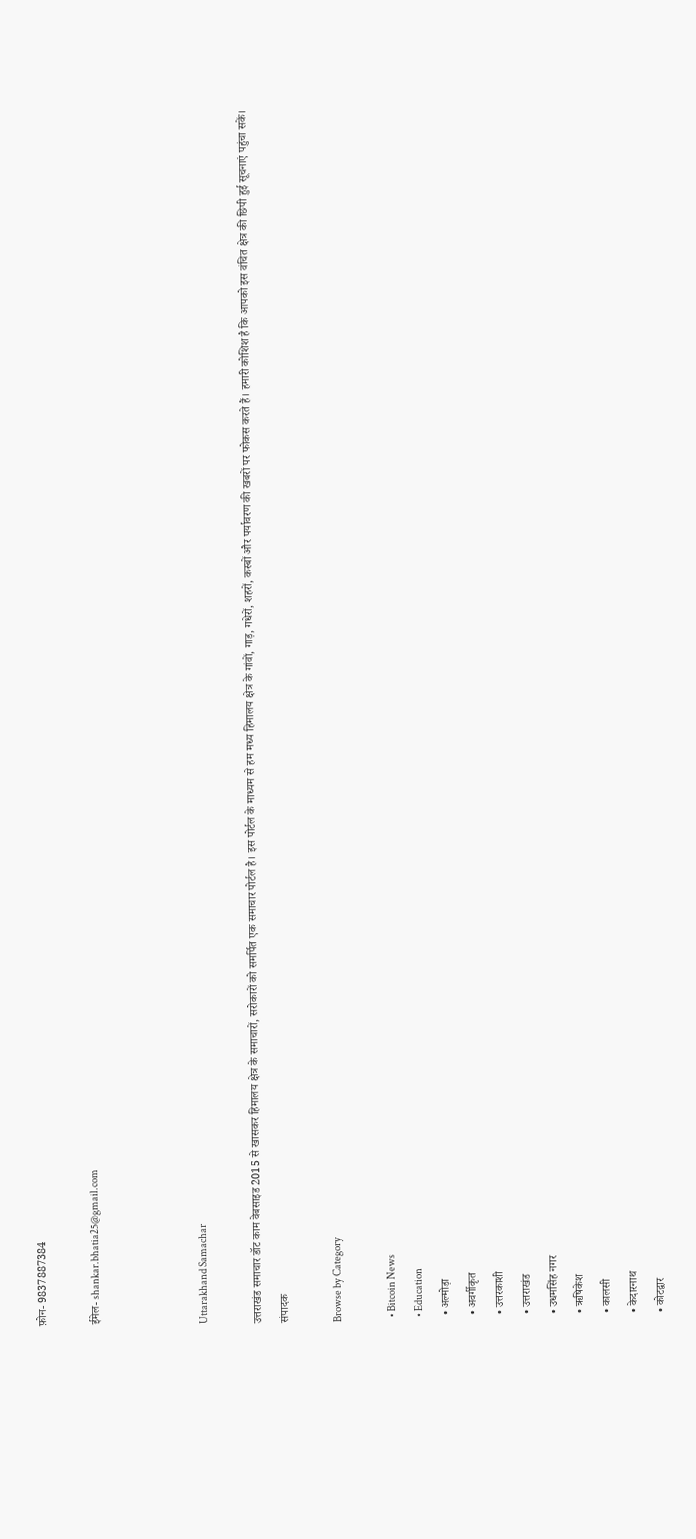फ़ोन- 9837887384

ईमेल- shankar.bhatia25@gmail.com



Uttarakhand Samachar

उत्तराखंड समाचार डॉट काम वेबसाइड 2015 से खासकर हिमालय क्षेत्र के समाचारों, सरोकारों को समर्पित एक समाचार पोर्टल है। इस पोर्टल के माध्यम से हम मध्य हिमालय क्षेत्र के गांवों, गाड़, गधेरों, शहरों, कस्बों और पर्यावरण की खबरों पर फोकस करते हैं। हमारी कोशिश है कि आपको इस वंचित क्षेत्र की छिपी हुई सूचनाएं पहुंचा सकें।
संपादक

Browse by Category

  • Bitcoin News
  • Education
  • अल्मोड़ा
  • अवर्गीकृत
  • उत्तरकाशी
  • उत्तराखंड
  • उधमसिंह नगर
  • ऋषिकेश
  • कालसी
  • केदारनाथ
  • कोटद्वार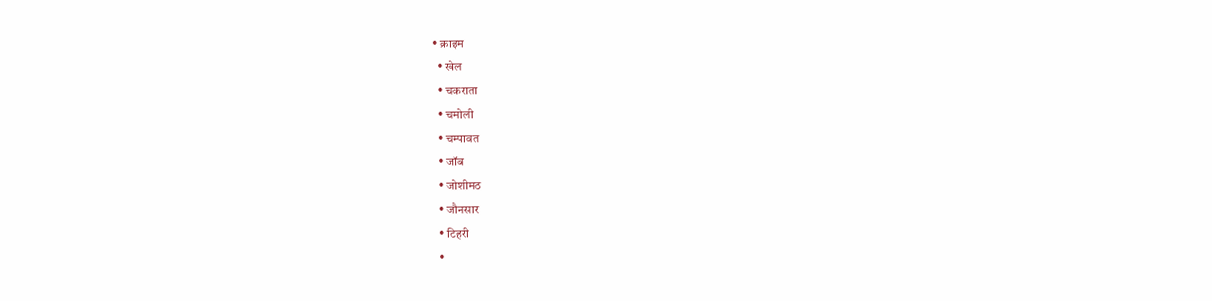• क्राइम
  • खेल
  • चकराता
  • चमोली
  • चम्पावत
  • जॉब
  • जोशीमठ
  • जौनसार
  • टिहरी
  •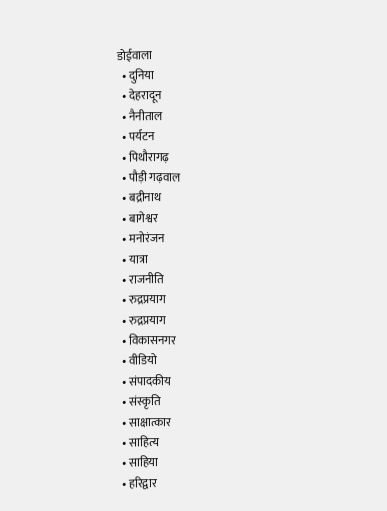डोईवाला
  • दुनिया
  • देहरादून
  • नैनीताल
  • पर्यटन
  • पिथौरागढ़
  • पौड़ी गढ़वाल
  • बद्रीनाथ
  • बागेश्वर
  • मनोरंजन
  • यात्रा
  • राजनीति
  • रुद्रप्रयाग
  • रुद्रप्रयाग
  • विकासनगर
  • वीडियो
  • संपादकीय
  • संस्कृति
  • साक्षात्कार
  • साहित्य
  • साहिया
  • हरिद्वार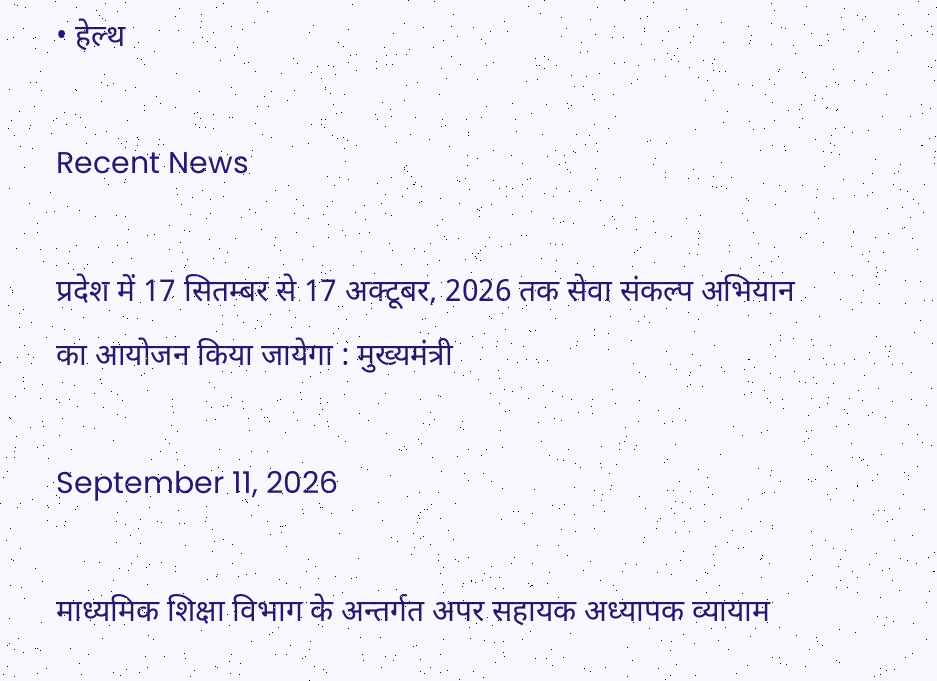• हेल्थ

Recent News

प्रदेश में 17 सितम्बर से 17 अक्टूबर, 2026 तक सेवा संकल्प अभियान का आयोजन किया जायेगा : मुख्यमंत्री

September 11, 2026

माध्यमिक शिक्षा विभाग के अन्तर्गत अपर सहायक अध्यापक व्यायाम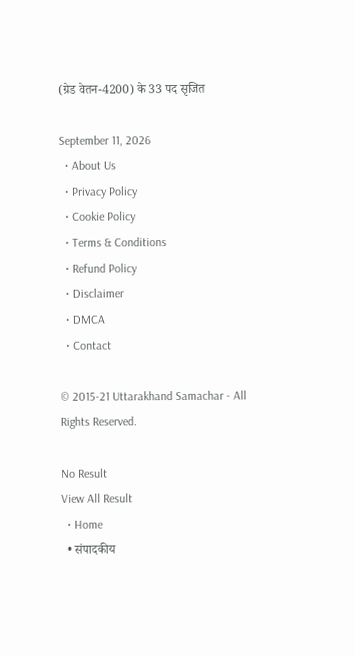(ग्रेड वेतन-4200) के 33 पद सृजित

September 11, 2026
  • About Us
  • Privacy Policy
  • Cookie Policy
  • Terms & Conditions
  • Refund Policy
  • Disclaimer
  • DMCA
  • Contact

© 2015-21 Uttarakhand Samachar - All Rights Reserved.

No Result
View All Result
  • Home
  • संपादकीय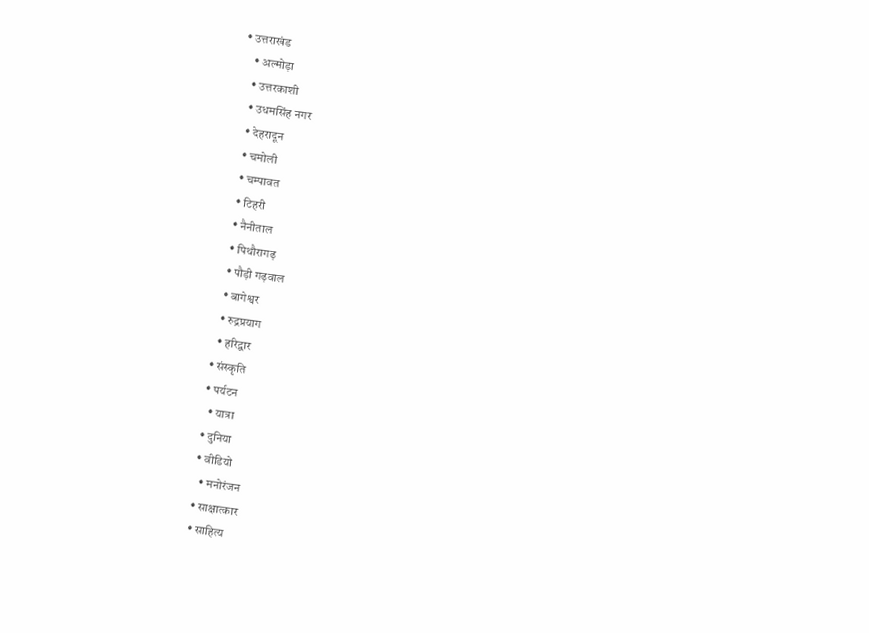• उत्तराखंड
    • अल्मोड़ा
    • उत्तरकाशी
    • उधमसिंह नगर
    • देहरादून
    • चमोली
    • चम्पावत
    • टिहरी
    • नैनीताल
    • पिथौरागढ़
    • पौड़ी गढ़वाल
    • बागेश्वर
    • रुद्रप्रयाग
    • हरिद्वार
  • संस्कृति
  • पर्यटन
    • यात्रा
  • दुनिया
  • वीडियो
    • मनोरंजन
  • साक्षात्कार
  • साहित्य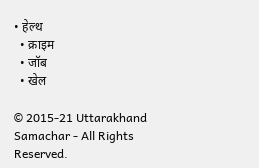• हेल्थ
  • क्राइम
  • जॉब
  • खेल

© 2015-21 Uttarakhand Samachar - All Rights Reserved.